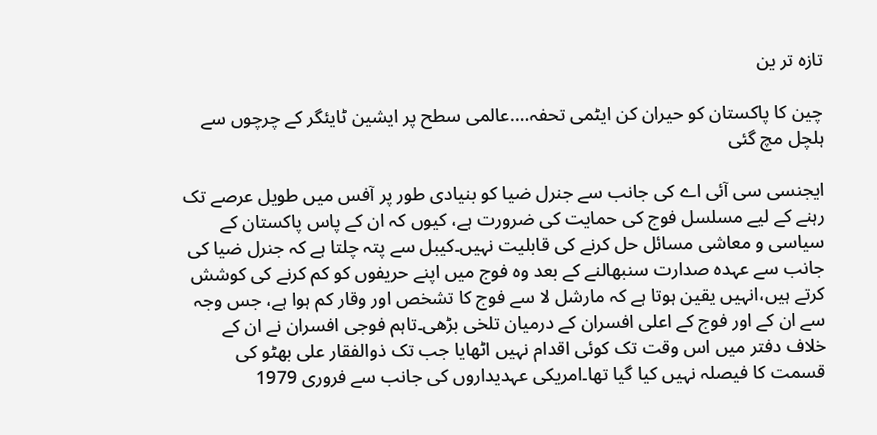تازہ تر ین

چین کا پاکستان کو حیران کن ایٹمی تحفہ….عالمی سطح پر ایشین ٹایئگر کے چرچوں سے ہلچل مچ گئی

ایجنسی سی آئی اے کی جانب سے جنرل ضیا کو بنیادی طور پر آفس میں طویل عرصے تک رہنے کے لیے مسلسل فوج کی حمایت کی ضرورت ہے، کیوں کہ ان کے پاس پاکستان کے سیاسی و معاشی مسائل حل کرنے کی قابلیت نہیں۔کیبل سے پتہ چلتا ہے کہ جنرل ضیا کی جانب سے عہدہ صدارت سنبھالنے کے بعد وہ فوج میں اپنے حریفوں کو کم کرنے کی کوشش کرتے ہیں،انہیں یقین ہوتا ہے کہ مارشل لا سے فوج کا تشخص اور وقار کم ہوا ہے، جس وجہ سے ان کے اور فوج کے اعلی افسران کے درمیان تلخی بڑھی۔تاہم فوجی افسران نے ان کے خلاف دفتر میں اس وقت تک کوئی اقدام نہیں اٹھایا جب تک ذوالفقار علی بھٹو کی قسمت کا فیصلہ نہیں کیا گیا تھا۔امریکی عہدیداروں کی جانب سے فروری 1979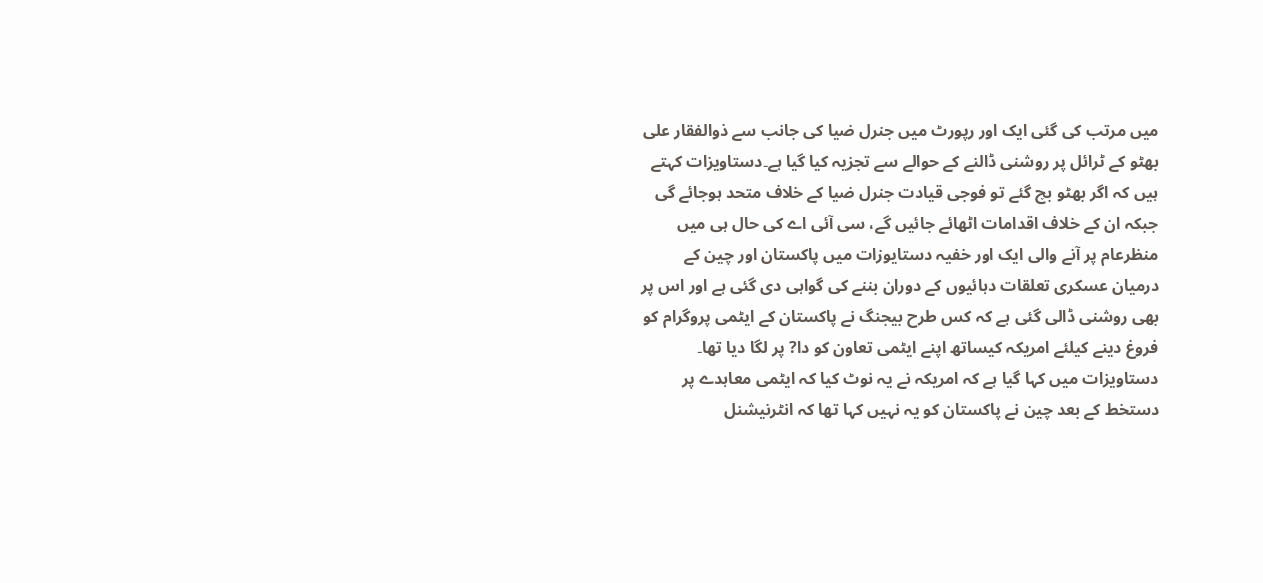میں مرتب کی گئی ایک اور رپورٹ میں جنرل ضیا کی جانب سے ذوالفقار علی بھٹو کے ٹرائل پر روشنی ڈالنے کے حوالے سے تجزیہ کیا گیا ہے۔دستاویزات کہتے ہیں کہ اگر بھٹو بچ گئے تو فوجی قیادت جنرل ضیا کے خلاف متحد ہوجائے گی جبکہ ان کے خلاف اقدامات اٹھائے جائیں گے، سی آئی اے کی حال ہی میں منظرعام پر آنے والی ایک اور خفیہ دستایوزات میں پاکستان اور چین کے درمیان عسکری تعلقات دہائیوں کے دوران بننے کی گواہی دی گئی ہے اور اس پر بھی روشنی ڈالی گئی ہے کہ کس طرح بیجنگ نے پاکستان کے ایٹمی پروگرام کو فروغ دینے کیلئے امریکہ کیساتھ اپنے ایٹمی تعاون کو دا? پر لگا دیا تھا۔ دستاویزات میں کہا گیا ہے کہ امریکہ نے یہ نوٹ کیا کہ ایٹمی معاہدے پر دستخط کے بعد چین نے پاکستان کو یہ نہیں کہا تھا کہ انٹرنیشنل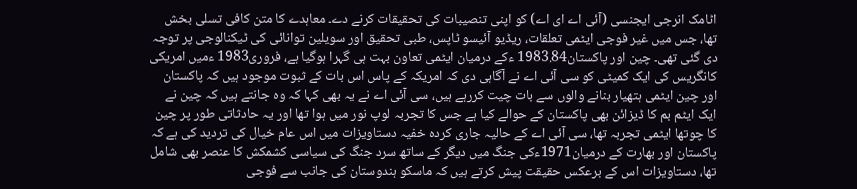اٹامک انرجی ایجنسی (آئی اے ای اے) کو اپنی تنصیبات کی تحقیقات کرنے دے۔ معاہدے کا متن کافی تسلی بخش تھا، جس میں غیر فوجی ایٹمی تعلقات، ریڈیو آئیسو ٹاپس، طبی تحقیق اور سویلین توانائی کی ٹیکنالوجی پر توجہ دی گئی تھی۔ چین اور پاکستان1983.84 ءکے درمیان ایٹمی تعاون بہت ہی گہرا ہوگیا ہے، فروری1983 ءمیں امریکی کانگریس کی ایک کمیٹی کو سی آئی اے نے آگاہی دی کہ امریکہ کے پاس اس بات کے ثبوت موجود ہیں کہ پاکستان اور چین ایٹمی ہتھیار بنانے والوں سے بات چیت کررہے ہیں، سی آئی اے نے یہ بھی کہا کہ وہ جانتے ہیں کہ چین نے ایک ایٹم بم کا ڈیزائن بھی پاکستان کے حوالے کیا ہے جس کا تجربہ لوپ نور میں ہوا تھا اور یہ حادثاتی طور پر چین کا چوتھا ایٹمی تجربہ تھا، سی آئی اے کے حالیہ جاری کردہ خفیہ دستاویزات میں اس عام خیال کی تردید کی ہے کہ پاکستان اور بھارت کے درمیان1971ءکی جنگ میں دیگر کے ساتھ سرد جنگ کی سیاسی کشمکش کا عنصر بھی شامل تھا، دستاویزات اس کے برعکس حقیقت پیش کرتے ہیں کہ ماسکو ہندوستان کی جانب سے فوجی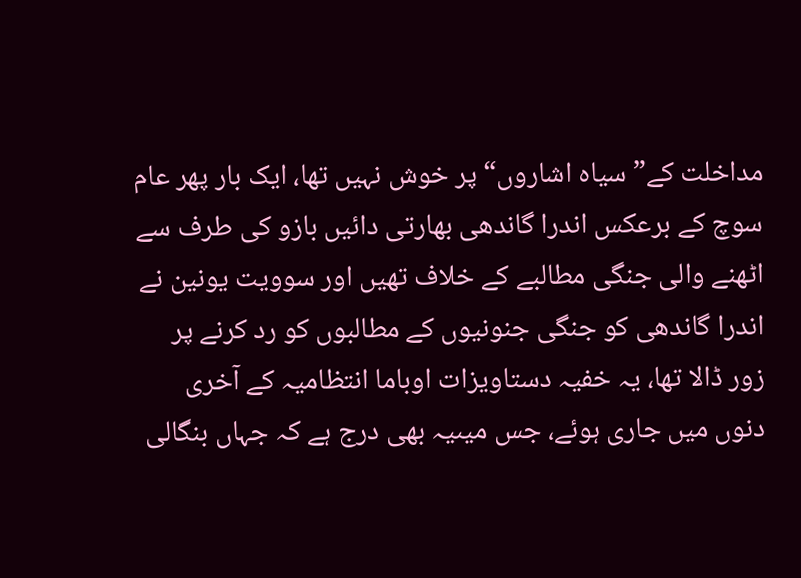مداخلت کے”سیاہ اشاروں“ پر خوش نہیں تھا، ایک بار پھر عام سوچ کے برعکس اندرا گاندھی بھارتی دائیں بازو کی طرف سے اٹھنے والی جنگی مطالبے کے خلاف تھیں اور سوویت یونین نے اندرا گاندھی کو جنگی جنونیوں کے مطالبوں کو رد کرنے پر زور ڈالا تھا، یہ خفیہ دستاویزات اوباما انتظامیہ کے آخری دنوں میں جاری ہوئے، جس میںیہ بھی درج ہے کہ جہاں بنگالی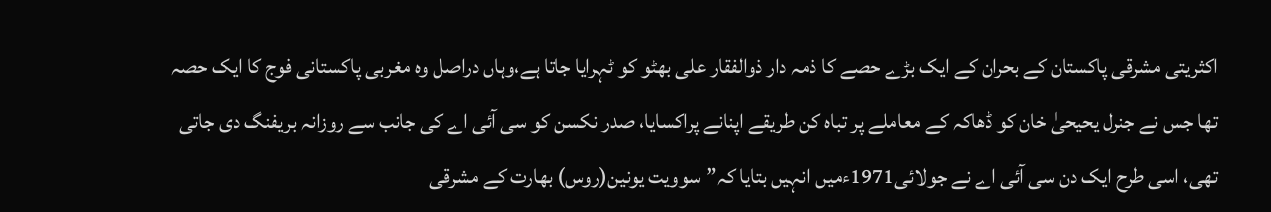اکثریتی مشرقی پاکستان کے بحران کے ایک بڑے حصے کا ذمہ دار ذوالفقار علی بھٹو کو ٹہرایا جاتا ہے،وہاں دراصل وہ مغربی پاکستانی فوج کا ایک حصہ تھا جس نے جنرل یحیحیٰ خان کو ڈھاکہ کے معاملے پر تباہ کن طریقے اپنانے پراکسایا، صدر نکسن کو سی آئی اے کی جانب سے روزانہ بریفنگ دی جاتی تھی، اسی طرح ایک دن سی آئی اے نے جولائی1971ءمیں انہیں بتایا کہ”سوویت یونین(روس) بھارت کے مشرقی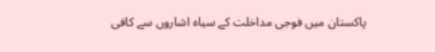پاکستان میں فوجی مداخلت کے سیاہ اشاروں سے کافی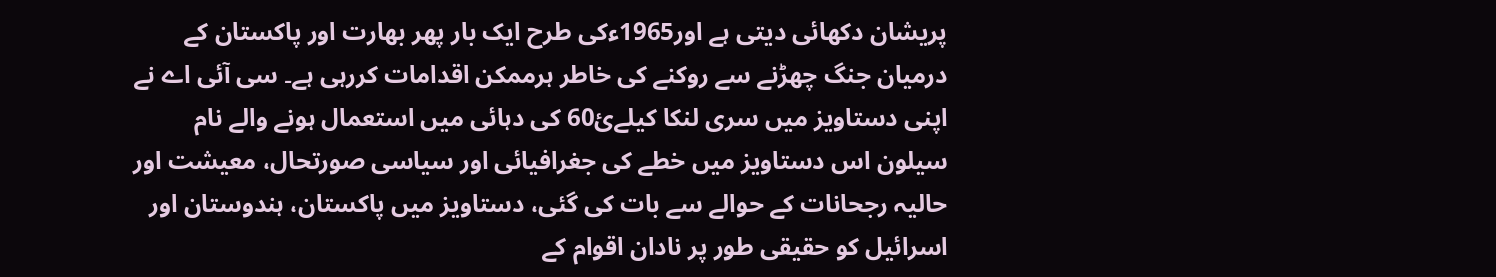پریشان دکھائی دیتی ہے اور1965ءکی طرح ایک بار پھر بھارت اور پاکستان کے درمیان جنگ چھڑنے سے روکنے کی خاطر ہرممکن اقدامات کررہی ہے۔ سی آئی اے نے اپنی دستاویز میں سری لنکا کیلےئ60 کی دہائی میں استعمال ہونے والے نام سیلون اس دستاویز میں خطے کی جغرافیائی اور سیاسی صورتحال، معیشت اور حالیہ رجحانات کے حوالے سے بات کی گئی، دستاویز میں پاکستان، ہندوستان اور اسرائیل کو حقیقی طور پر نادان اقوام کے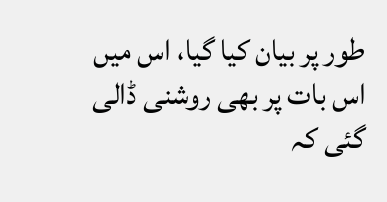طور پر بیان کیا گیا، اس میں اس بات پر بھی روشنی ڈالی گئی کہ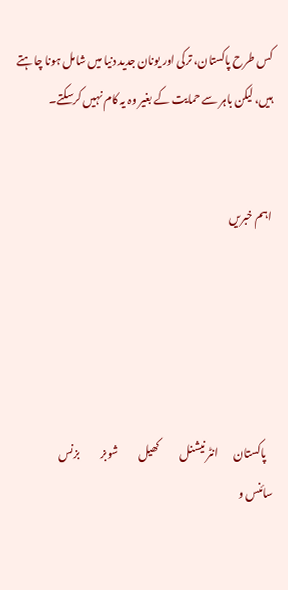کس طرح پاکستان، ترکی اور یونان جدید دنیا میں شامل ہونا چاہتے ہیں، لیکن باہر سے حمایت کے بغیر وہ یہ کام نہیں کرسکتے۔


اہم خبریں





   پاکستان       انٹر نیشنل          کھیل         شوبز          بزنس          سائنس و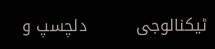ٹیکنالوجی         دلچسپ و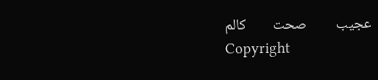عجیب         صحت        کالم
Copyright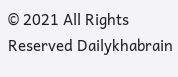© 2021 All Rights Reserved Dailykhabrain